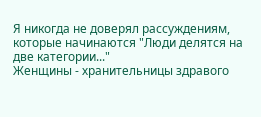Я никогда не доверял рассуждениям, которые начинаются "Люди делятся на две категории..."
Женщины - хранительницы здравого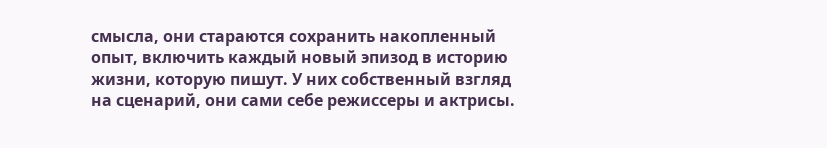смысла, они стараются сохранить накопленный опыт, включить каждый новый эпизод в историю жизни, которую пишут. У них собственный взгляд на сценарий, они сами себе режиссеры и актрисы.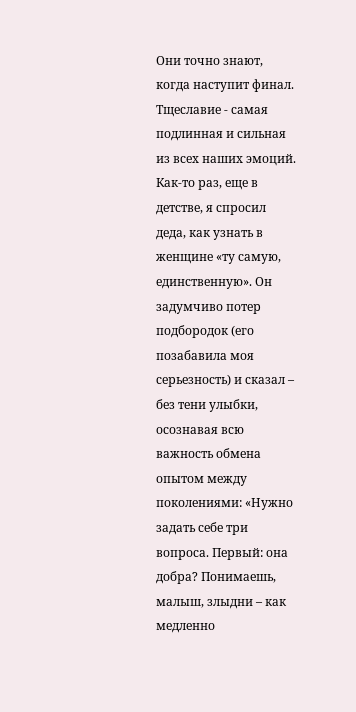Они точно знают, когда наступит финал.
Тщеславие - самая подлинная и сильная из всех наших эмоций.
Как-то раз, еще в детстве, я спросил деда, как узнать в женщине «ту самую, единственную». Он задумчиво потер подбородок (его позабавила моя серьезность) и сказал – без тени улыбки, осознавая всю важность обмена опытом между поколениями: «Нужно задать себе три вопроса. Первый: она добра? Понимаешь, малыш, злыдни – как медленно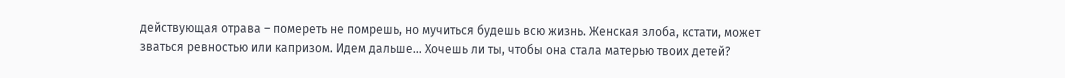действующая отрава – помереть не помрешь, но мучиться будешь всю жизнь. Женская злоба, кстати, может зваться ревностью или капризом. Идем дальше… Хочешь ли ты, чтобы она стала матерью твоих детей?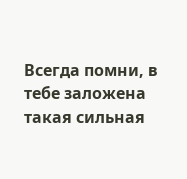Всегда помни, в тебе заложена такая сильная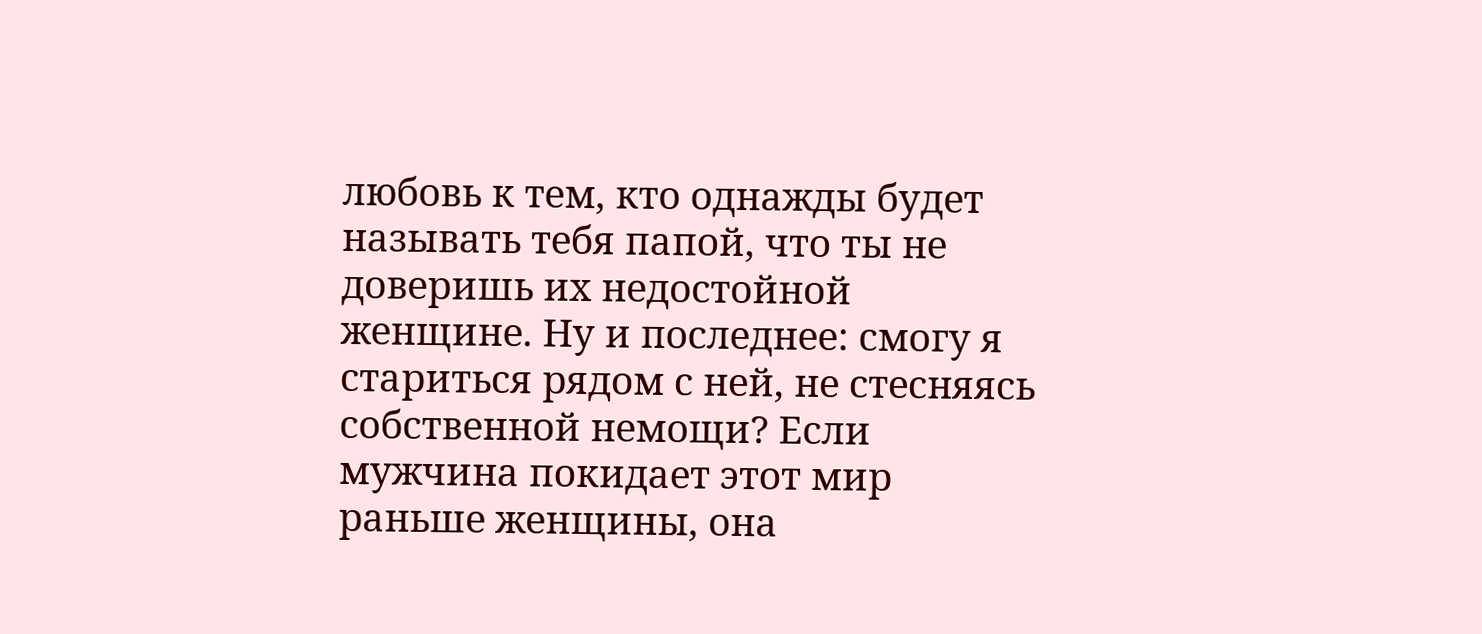любовь к тем, кто однажды будет называть тебя папой, что ты не доверишь их недостойной женщине. Ну и последнее: смогу я стариться рядом с ней, не стесняясь собственной немощи? Если мужчина покидает этот мир раньше женщины, она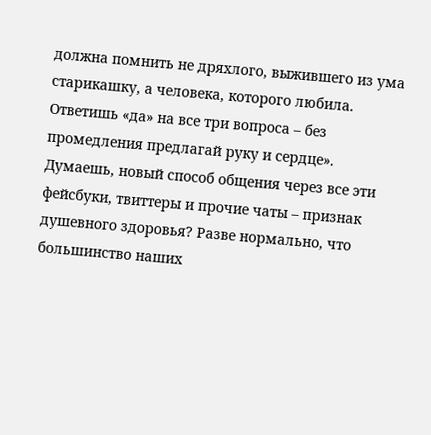должна помнить не дряхлого, выжившего из ума старикашку, а человека, которого любила. Ответишь «да» на все три вопроса – без промедления предлагай руку и сердце».
Думаешь, новый способ общения через все эти фейсбуки, твиттеры и прочие чаты – признак душевного здоровья? Разве нормально, что большинство наших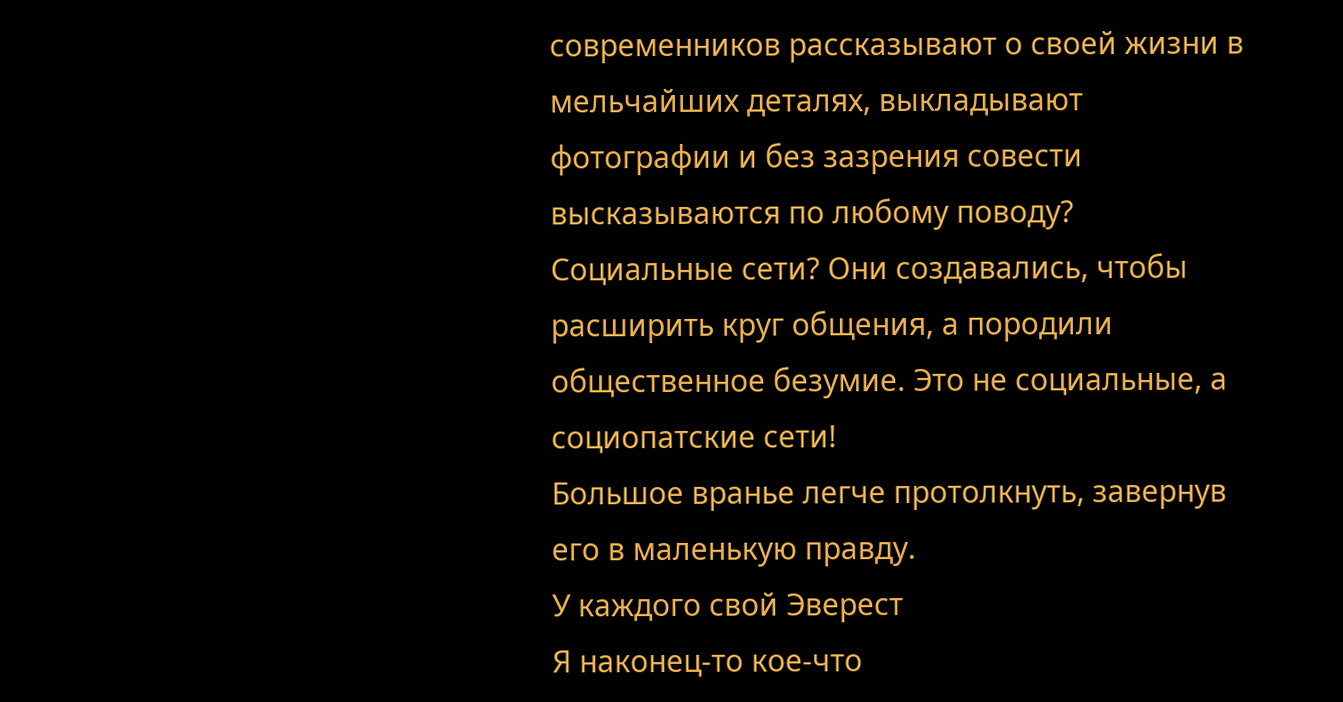современников рассказывают о своей жизни в мельчайших деталях, выкладывают фотографии и без зазрения совести высказываются по любому поводу? Социальные сети? Они создавались, чтобы расширить круг общения, а породили общественное безумие. Это не социальные, а социопатские сети!
Большое вранье легче протолкнуть, завернув его в маленькую правду.
У каждого свой Эверест
Я наконец-то кое-что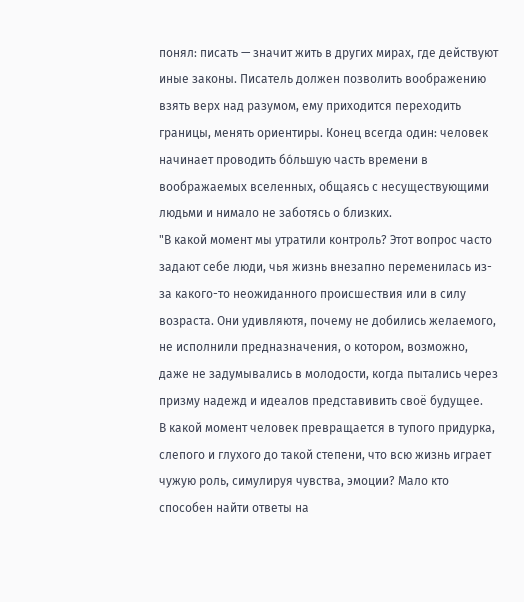понял: писать — значит жить в других мирах, где действуют иные законы. Писатель должен позволить воображению взять верх над разумом, ему приходится переходить границы, менять ориентиры. Конец всегда один: человек начинает проводить бóльшую часть времени в воображаемых вселенных, общаясь с несуществующими людьми и нимало не заботясь о близких.
"В какой момент мы утратили контроль? Этот вопрос часто задают себе люди, чья жизнь внезапно переменилась из-за какого-то неожиданного происшествия или в силу возраста. Они удивляютя, почему не добились желаемого, не исполнили предназначения, о котором, возможно, даже не задумывались в молодости, когда пытались через призму надежд и идеалов представивить своё будущее.
В какой момент человек превращается в тупого придурка, слепого и глухого до такой степени, что всю жизнь играет чужую роль, симулируя чувства, эмоции? Мало кто способен найти ответы на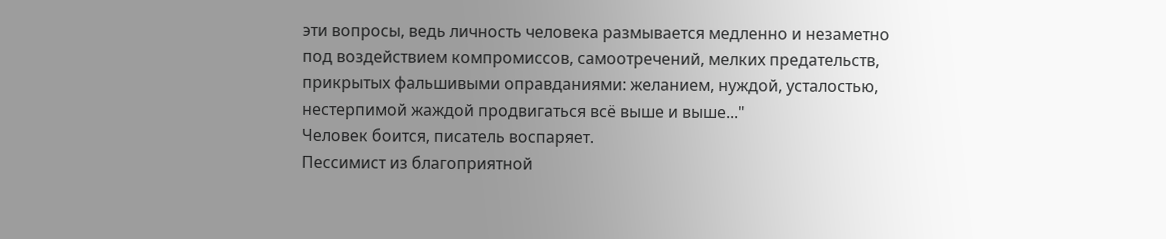эти вопросы, ведь личность человека размывается медленно и незаметно под воздействием компромиссов, самоотречений, мелких предательств, прикрытых фальшивыми оправданиями: желанием, нуждой, усталостью, нестерпимой жаждой продвигаться всё выше и выше..."
Человек боится, писатель воспаряет.
Пессимист из благоприятной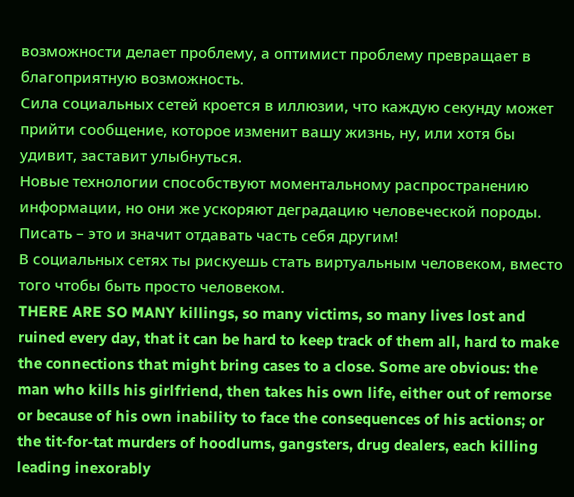возможности делает проблему, а оптимист проблему превращает в благоприятную возможность.
Сила социальных сетей кроется в иллюзии, что каждую секунду может прийти сообщение, которое изменит вашу жизнь, ну, или хотя бы удивит, заставит улыбнуться.
Новые технологии способствуют моментальному распространению информации, но они же ускоряют деградацию человеческой породы.
Писать – это и значит отдавать часть себя другим!
В социальных сетях ты рискуешь стать виртуальным человеком, вместо того чтобы быть просто человеком.
THERE ARE SO MANY killings, so many victims, so many lives lost and ruined every day, that it can be hard to keep track of them all, hard to make the connections that might bring cases to a close. Some are obvious: the man who kills his girlfriend, then takes his own life, either out of remorse or because of his own inability to face the consequences of his actions; or the tit‑for‑tat murders of hoodlums, gangsters, drug dealers, each killing leading inexorably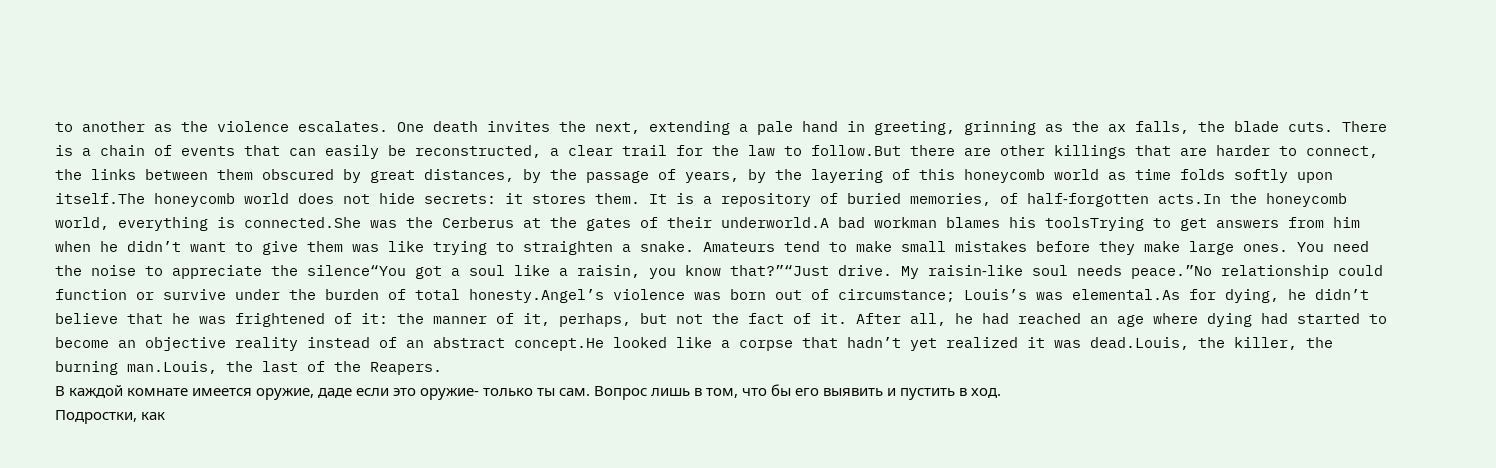to another as the violence escalates. One death invites the next, extending a pale hand in greeting, grinning as the ax falls, the blade cuts. There is a chain of events that can easily be reconstructed, a clear trail for the law to follow.But there are other killings that are harder to connect, the links between them obscured by great distances, by the passage of years, by the layering of this honeycomb world as time folds softly upon itself.The honeycomb world does not hide secrets: it stores them. It is a repository of buried memories, of half‑forgotten acts.In the honeycomb world, everything is connected.She was the Cerberus at the gates of their underworld.A bad workman blames his toolsTrying to get answers from him when he didn’t want to give them was like trying to straighten a snake. Amateurs tend to make small mistakes before they make large ones. You need the noise to appreciate the silence“You got a soul like a raisin, you know that?”“Just drive. My raisin‑like soul needs peace.”No relationship could function or survive under the burden of total honesty.Angel’s violence was born out of circumstance; Louis’s was elemental.As for dying, he didn’t believe that he was frightened of it: the manner of it, perhaps, but not the fact of it. After all, he had reached an age where dying had started to become an objective reality instead of an abstract concept.He looked like a corpse that hadn’t yet realized it was dead.Louis, the killer, the burning man.Louis, the last of the Reapers.
В каждой комнате имеется оружие, даде если это оружие- только ты сам. Вопрос лишь в том, что бы его выявить и пустить в ход.
Подростки, как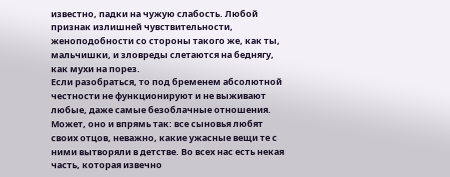известно, падки на чужую слабость. Любой признак излишней чувствительности, женоподобности со стороны такого же, как ты, мальчишки, и зловреды слетаются на беднягу, как мухи на порез.
Если разобраться, то под бременем абсолютной честности не функционируют и не выживают любые, даже самые безоблачные отношения.
Может, оно и впрямь так: все сыновья любят своих отцов, неважно, какие ужасные вещи те с ними вытворяли в детстве. Во всех нас есть некая часть, которая извечно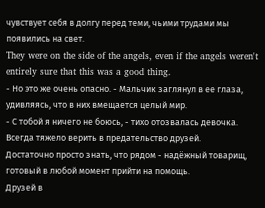чувствует себя в долгу перед теми, чьими трудами мы появились на свет.
They were on the side of the angels, even if the angels weren't entirely sure that this was a good thing.
- Но это же очень опасно. - Мальчик заглянул в ее глаза, удивляясь, что в них вмещается целый мир.
- С тобой я ничего не боюсь, - тихо отозвалась девочка.
Всегда тяжело верить в предательство друзей.
Достаточно просто знать, что рядом - надёжный товарищ, готовый в любой момент прийти на помощь.
Друзей в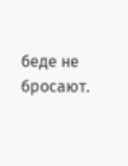беде не бросают.